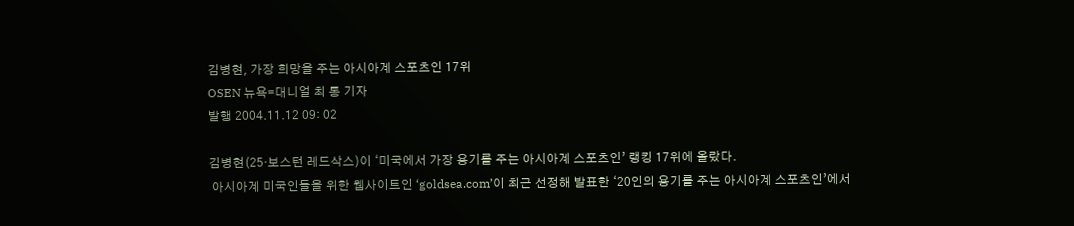김병현, 가장 희망을 주는 아시아계 스포츠인 17위
OSEN 뉴욕=대니얼 최 통 기자
발행 2004.11.12 09: 02

김병현(25·보스턴 레드삭스)이 ‘미국에서 가장 용기를 주는 아시아계 스포츠인’ 랭킹 17위에 올랐다.
 아시아계 미국인들을 위한 웹사이트인 ‘goldsea.com’이 최근 선정해 발표한 ‘20인의 용기를 주는 아시아계 스포츠인’에서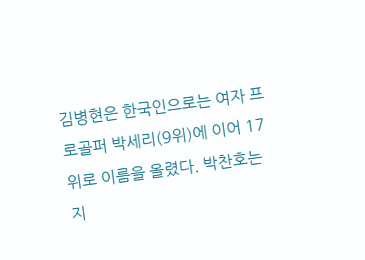김병현은 한국인으로는 여자 프로골퍼 박세리(9위)에 이어 17위로 이름을 올렸다. 박찬호는 지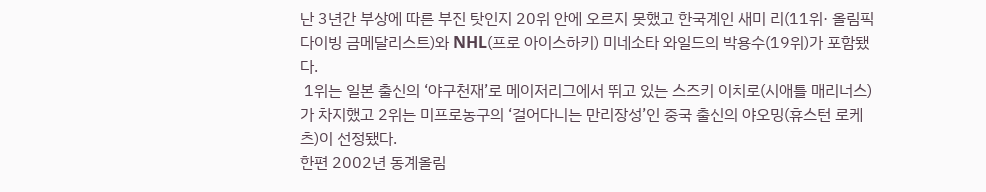난 3년간 부상에 따른 부진 탓인지 20위 안에 오르지 못했고 한국계인 새미 리(11위· 올림픽 다이빙 금메달리스트)와 NHL(프로 아이스하키) 미네소타 와일드의 박용수(19위)가 포함됐다.
 1위는 일본 출신의 ‘야구천재’로 메이저리그에서 뛰고 있는 스즈키 이치로(시애틀 매리너스)가 차지했고 2위는 미프로농구의 ‘걸어다니는 만리장성’인 중국 출신의 야오밍(휴스턴 로케츠)이 선정됐다.
한편 2002년 동계올림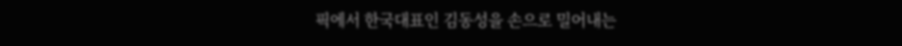픽에서 한국대표인 김동성을 손으로 밀어내는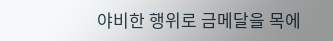야비한 행위로 금메달을 목에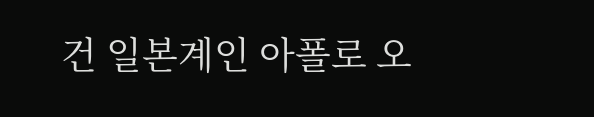건 일본계인 아폴로 오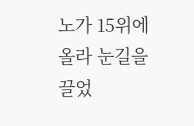노가 15위에 올라 눈길을 끌었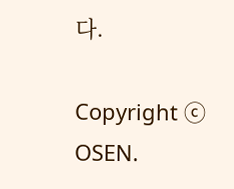다.

Copyright ⓒ OSEN.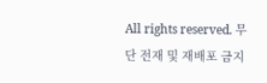All rights reserved. 무단 전재 및 재배포 금지